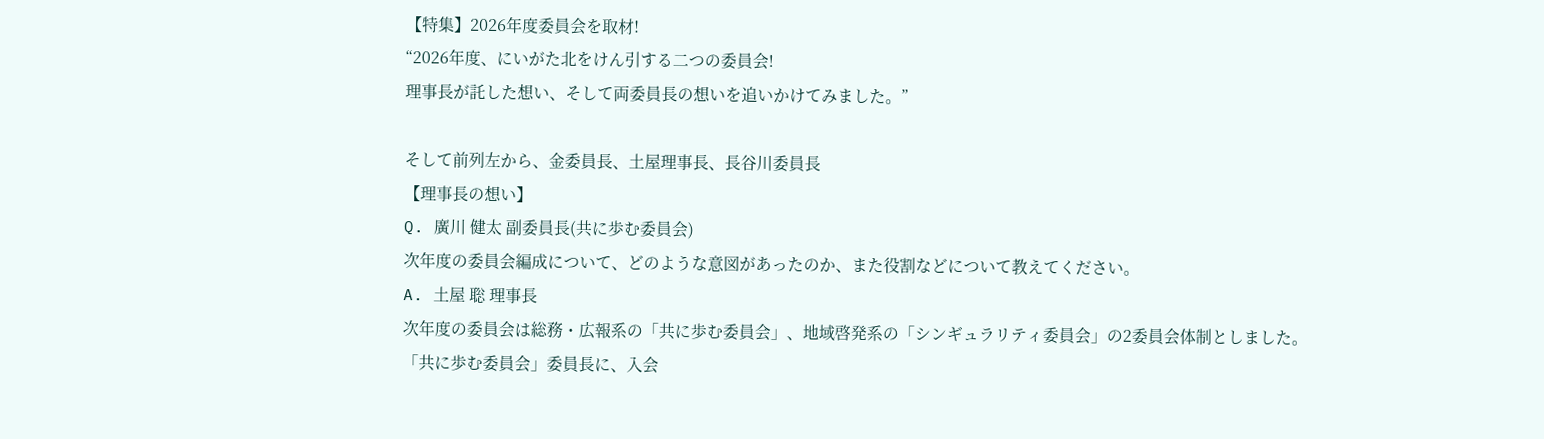【特集】2026年度委員会を取材!
“2026年度、にいがた北をけん引する二つの委員会!
理事長が託した想い、そして両委員長の想いを追いかけてみました。”

そして前列左から、金委員長、土屋理事長、長谷川委員長
【理事長の想い】
Q. 廣川 健太 副委員長(共に歩む委員会)
次年度の委員会編成について、どのような意図があったのか、また役割などについて教えてください。
A. 土屋 聡 理事長
次年度の委員会は総務・広報系の「共に歩む委員会」、地域啓発系の「シンギュラリティ委員会」の2委員会体制としました。
「共に歩む委員会」委員長に、入会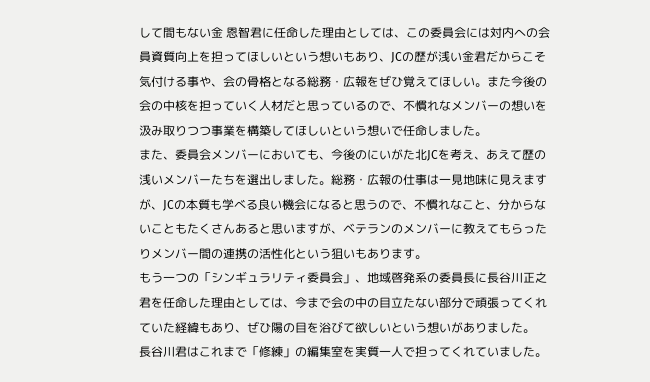して間もない金 恩智君に任命した理由としては、この委員会には対内への会員資質向上を担ってほしいという想いもあり、JCの歴が浅い金君だからこそ気付ける事や、会の骨格となる総務・広報をぜひ覚えてほしい。また今後の会の中核を担っていく人材だと思っているので、不慣れなメンバーの想いを汲み取りつつ事業を構築してほしいという想いで任命しました。
また、委員会メンバーにおいても、今後のにいがた北JCを考え、あえて歴の浅いメンバーたちを選出しました。総務・広報の仕事は一見地味に見えますが、JCの本質も学べる良い機会になると思うので、不慣れなこと、分からないこともたくさんあると思いますが、ベテランのメンバーに教えてもらったりメンバー間の連携の活性化という狙いもあります。
もう一つの「シンギュラリティ委員会」、地域啓発系の委員長に長谷川正之君を任命した理由としては、今まで会の中の目立たない部分で頑張ってくれていた経緯もあり、ぜひ陽の目を浴びて欲しいという想いがありました。
長谷川君はこれまで「修練」の編集室を実質一人で担ってくれていました。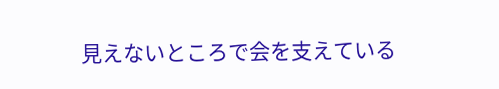見えないところで会を支えている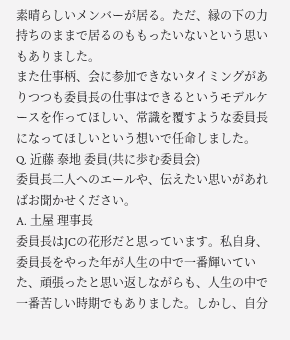素晴らしいメンバーが居る。ただ、縁の下の力持ちのままで居るのももったいないという思いもありました。
また仕事柄、会に参加できないタイミングがありつつも委員長の仕事はできるというモデルケースを作ってほしい、常識を覆すような委員長になってほしいという想いで任命しました。
Q. 近藤 泰地 委員(共に歩む委員会)
委員長二人へのエールや、伝えたい思いがあればお聞かせください。
A. 土屋 理事長
委員長はJCの花形だと思っています。私自身、委員長をやった年が人生の中で一番輝いていた、頑張ったと思い返しながらも、人生の中で一番苦しい時期でもありました。しかし、自分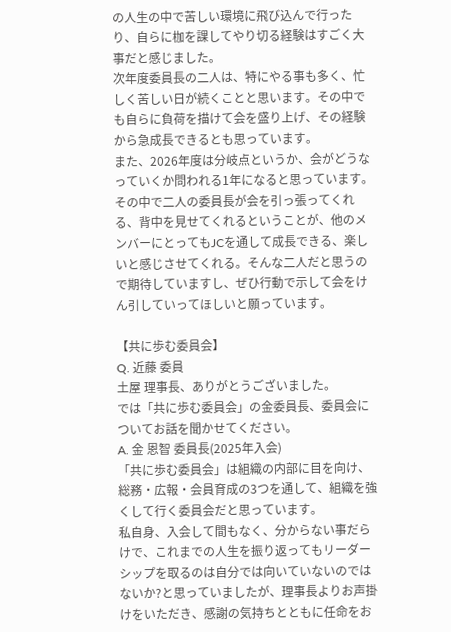の人生の中で苦しい環境に飛び込んで行ったり、自らに枷を課してやり切る経験はすごく大事だと感じました。
次年度委員長の二人は、特にやる事も多く、忙しく苦しい日が続くことと思います。その中でも自らに負荷を描けて会を盛り上げ、その経験から急成長できるとも思っています。
また、2026年度は分岐点というか、会がどうなっていくか問われる1年になると思っています。その中で二人の委員長が会を引っ張ってくれる、背中を見せてくれるということが、他のメンバーにとってもJCを通して成長できる、楽しいと感じさせてくれる。そんな二人だと思うので期待していますし、ぜひ行動で示して会をけん引していってほしいと願っています。

【共に歩む委員会】
Q. 近藤 委員
土屋 理事長、ありがとうございました。
では「共に歩む委員会」の金委員長、委員会についてお話を聞かせてください。
A. 金 恩智 委員長(2025年入会)
「共に歩む委員会」は組織の内部に目を向け、総務・広報・会員育成の3つを通して、組織を強くして行く委員会だと思っています。
私自身、入会して間もなく、分からない事だらけで、これまでの人生を振り返ってもリーダーシップを取るのは自分では向いていないのではないか?と思っていましたが、理事長よりお声掛けをいただき、感謝の気持ちとともに任命をお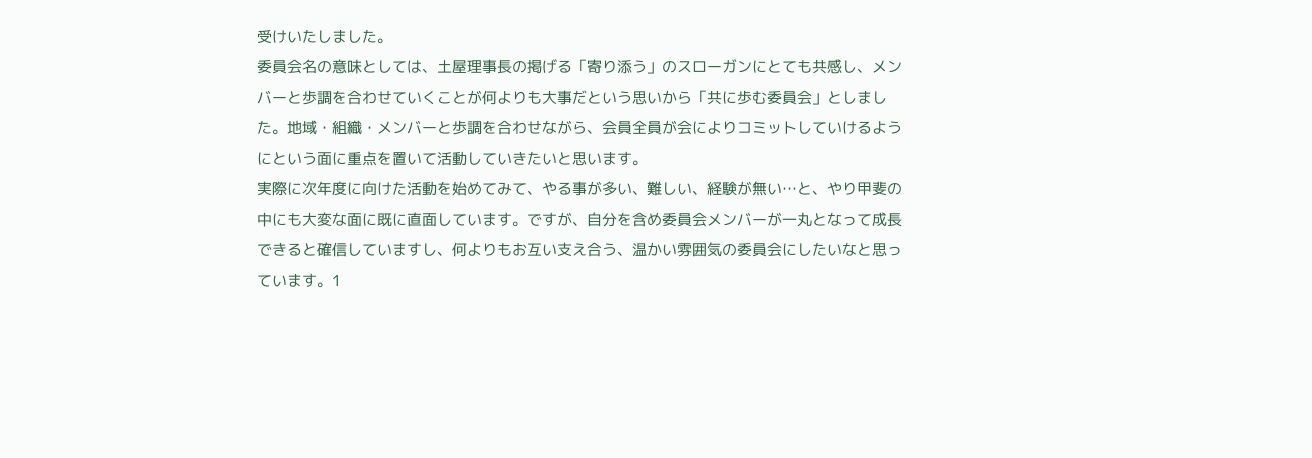受けいたしました。
委員会名の意味としては、土屋理事長の掲げる「寄り添う」のスローガンにとても共感し、メンバーと歩調を合わせていくことが何よりも大事だという思いから「共に歩む委員会」としました。地域・組織・メンバーと歩調を合わせながら、会員全員が会によりコミットしていけるようにという面に重点を置いて活動していきたいと思います。
実際に次年度に向けた活動を始めてみて、やる事が多い、難しい、経験が無い…と、やり甲斐の中にも大変な面に既に直面しています。ですが、自分を含め委員会メンバーが一丸となって成長できると確信していますし、何よりもお互い支え合う、温かい雰囲気の委員会にしたいなと思っています。1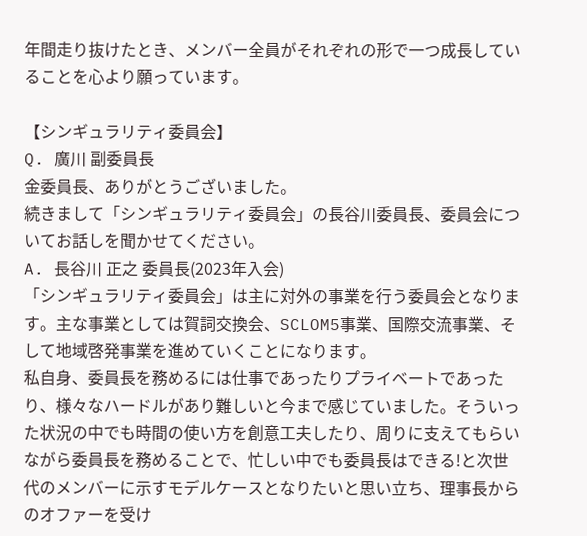年間走り抜けたとき、メンバー全員がそれぞれの形で一つ成長していることを心より願っています。

【シンギュラリティ委員会】
Q. 廣川 副委員長
金委員長、ありがとうございました。
続きまして「シンギュラリティ委員会」の長谷川委員長、委員会についてお話しを聞かせてください。
A. 長谷川 正之 委員長(2023年入会)
「シンギュラリティ委員会」は主に対外の事業を行う委員会となります。主な事業としては賀詞交換会、SCLOM5事業、国際交流事業、そして地域啓発事業を進めていくことになります。
私自身、委員長を務めるには仕事であったりプライベートであったり、様々なハードルがあり難しいと今まで感じていました。そういった状況の中でも時間の使い方を創意工夫したり、周りに支えてもらいながら委員長を務めることで、忙しい中でも委員長はできる!と次世代のメンバーに示すモデルケースとなりたいと思い立ち、理事長からのオファーを受け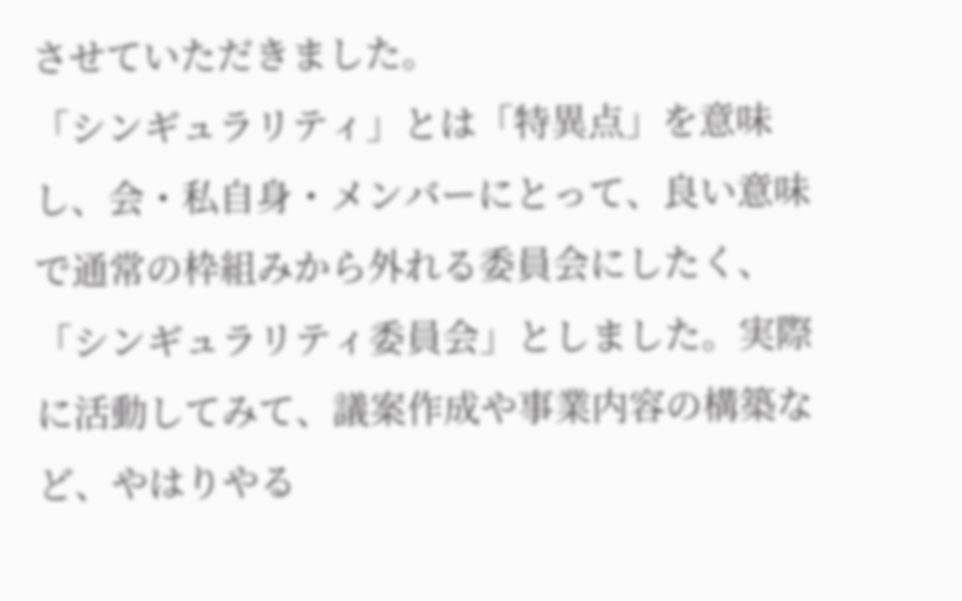させていただきました。
「シンギュラリティ」とは「特異点」を意味し、会・私自身・メンバーにとって、良い意味で通常の枠組みから外れる委員会にしたく、「シンギュラリティ委員会」としました。実際に活動してみて、議案作成や事業内容の構築など、やはりやる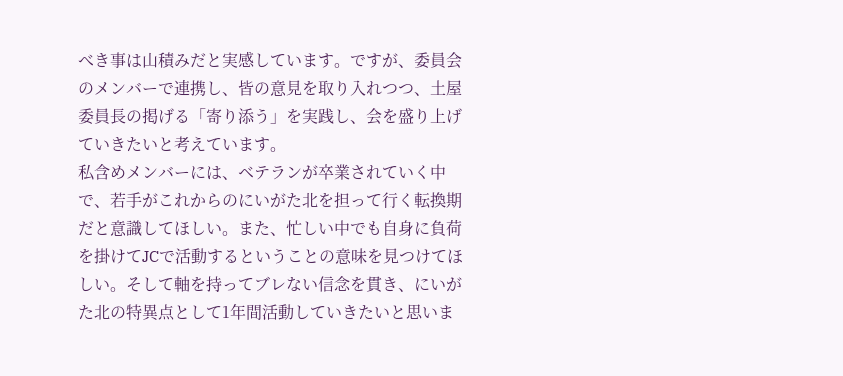べき事は山積みだと実感しています。ですが、委員会のメンバーで連携し、皆の意見を取り入れつつ、土屋委員長の掲げる「寄り添う」を実践し、会を盛り上げていきたいと考えています。
私含めメンバーには、ベテランが卒業されていく中で、若手がこれからのにいがた北を担って行く転換期だと意識してほしい。また、忙しい中でも自身に負荷を掛けてJCで活動するということの意味を見つけてほしい。そして軸を持ってブレない信念を貫き、にいがた北の特異点として1年間活動していきたいと思いま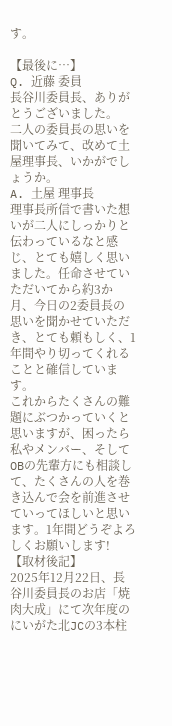す。

【最後に…】
Q. 近藤 委員
長谷川委員長、ありがとうございました。
二人の委員長の思いを聞いてみて、改めて土屋理事長、いかがでしょうか。
A. 土屋 理事長
理事長所信で書いた想いが二人にしっかりと伝わっているなと感じ、とても嬉しく思いました。任命させていただいてから約3か月、今日の2委員長の思いを聞かせていただき、とても頼もしく、1年間やり切ってくれることと確信しています。
これからたくさんの難題にぶつかっていくと思いますが、困ったら私やメンバー、そしてOBの先輩方にも相談して、たくさんの人を巻き込んで会を前進させていってほしいと思います。1年間どうぞよろしくお願いします!
【取材後記】
2025年12月22日、長谷川委員長のお店「焼肉大成」にて次年度のにいがた北JCの3本柱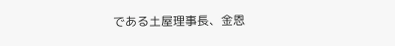である土屋理事長、金恩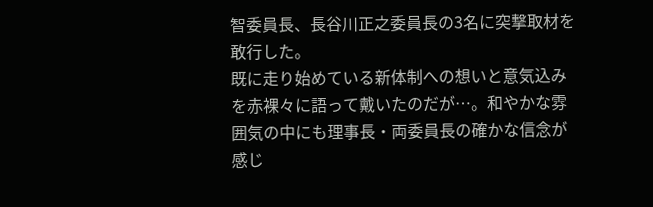智委員長、長谷川正之委員長の3名に突撃取材を敢行した。
既に走り始めている新体制への想いと意気込みを赤裸々に語って戴いたのだが…。和やかな雰囲気の中にも理事長・両委員長の確かな信念が感じ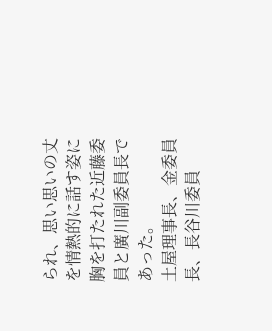られ、思い思いの丈を情熱的に話す姿に胸を打たれた近藤委員と廣川副委員長であった。
土屋理事長、金委員長、長谷川委員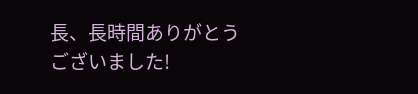長、長時間ありがとうございました!